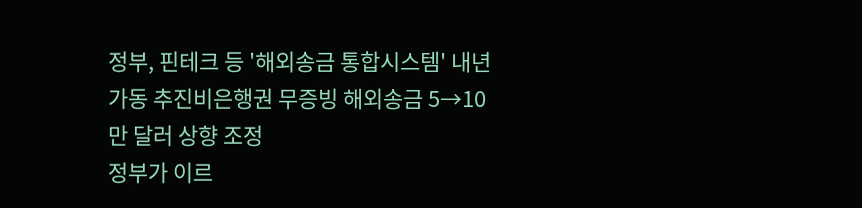정부, 핀테크 등 '해외송금 통합시스템' 내년 가동 추진비은행권 무증빙 해외송금 5→10만 달러 상향 조정
정부가 이르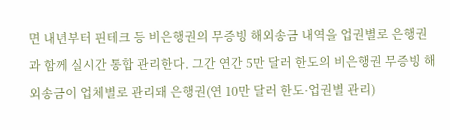면 내년부터 핀테크 등 비은행권의 무증빙 해외송금 내역을 업권별로 은행권과 함께 실시간 통합 관리한다. 그간 연간 5만 달러 한도의 비은행권 무증빙 해외송금이 업체별로 관리돼 은행권(연 10만 달러 한도·업권별 관리)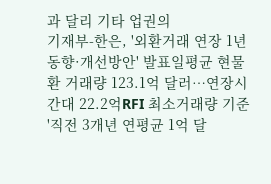과 달리 기타 업권의
기재부-한은, '외환거래 연장 1년 동향·개선방안' 발표일평균 현물환 거래량 123.1억 달러…연장시간대 22.2억RFI 최소거래량 기준 '직전 3개년 연평균 1억 달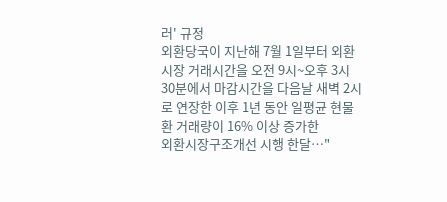러' 규정
외환당국이 지난해 7월 1일부터 외환시장 거래시간을 오전 9시~오후 3시 30분에서 마감시간을 다음날 새벽 2시로 연장한 이후 1년 동안 일평균 현물환 거래량이 16% 이상 증가한
외환시장구조개선 시행 한달…"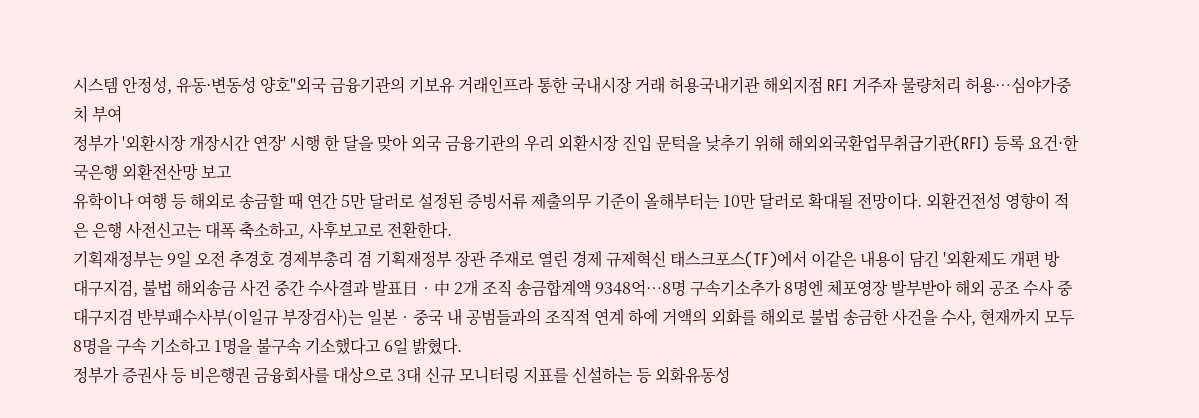시스템 안정성, 유동·변동성 양호"외국 금융기관의 기보유 거래인프라 통한 국내시장 거래 허용국내기관 해외지점 RFI 거주자 물량처리 허용…심야가중치 부여
정부가 '외환시장 개장시간 연장' 시행 한 달을 맞아 외국 금융기관의 우리 외환시장 진입 문턱을 낮추기 위해 해외외국환업무취급기관(RFI) 등록 요건·한국은행 외환전산망 보고
유학이나 여행 등 해외로 송금할 때 연간 5만 달러로 설정된 증빙서류 제출의무 기준이 올해부터는 10만 달러로 확대될 전망이다. 외환건전성 영향이 적은 은행 사전신고는 대폭 축소하고, 사후보고로 전환한다.
기획재정부는 9일 오전 추경호 경제부총리 겸 기획재정부 장관 주재로 열린 경제 규제혁신 태스크포스(TF)에서 이같은 내용이 담긴 '외환제도 개편 방
대구지검, 불법 해외송금 사건 중간 수사결과 발표日‧中 2개 조직 송금합계액 9348억…8명 구속기소추가 8명엔 체포영장 발부받아 해외 공조 수사 중
대구지검 반부패수사부(이일규 부장검사)는 일본‧중국 내 공범들과의 조직적 연계 하에 거액의 외화를 해외로 불법 송금한 사건을 수사, 현재까지 모두 8명을 구속 기소하고 1명을 불구속 기소했다고 6일 밝혔다.
정부가 증권사 등 비은행권 금융회사를 대상으로 3대 신규 모니터링 지표를 신설하는 등 외화유동성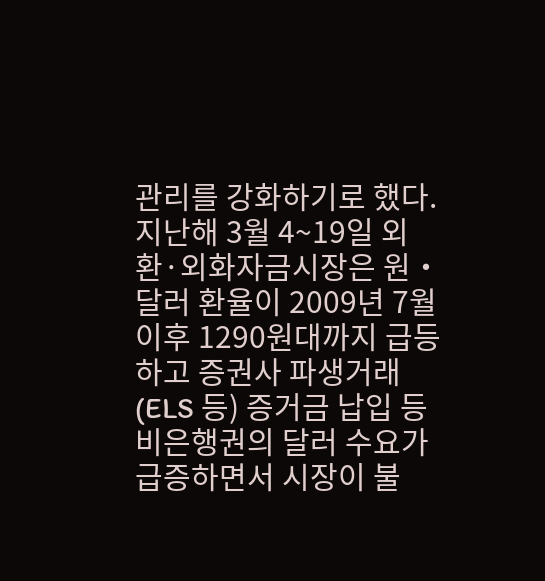관리를 강화하기로 했다.
지난해 3월 4~19일 외환·외화자금시장은 원‧달러 환율이 2009년 7월 이후 1290원대까지 급등하고 증권사 파생거래(ELS 등) 증거금 납입 등 비은행권의 달러 수요가 급증하면서 시장이 불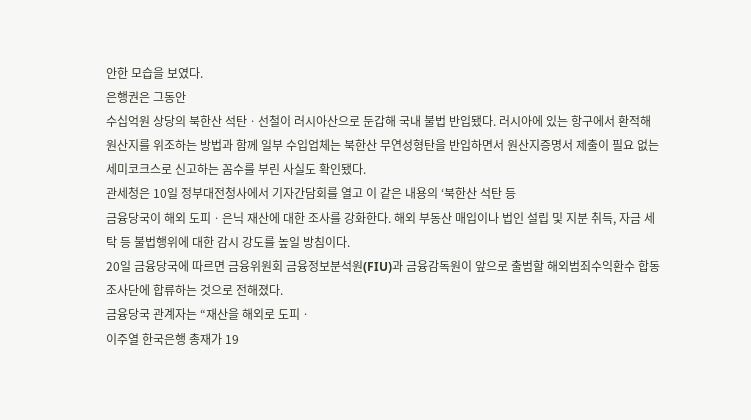안한 모습을 보였다.
은행권은 그동안
수십억원 상당의 북한산 석탄ㆍ선철이 러시아산으로 둔갑해 국내 불법 반입됐다. 러시아에 있는 항구에서 환적해 원산지를 위조하는 방법과 함께 일부 수입업체는 북한산 무연성형탄을 반입하면서 원산지증명서 제출이 필요 없는 세미코크스로 신고하는 꼼수를 부린 사실도 확인됐다.
관세청은 10일 정부대전청사에서 기자간담회를 열고 이 같은 내용의 ‘북한산 석탄 등
금융당국이 해외 도피ㆍ은닉 재산에 대한 조사를 강화한다. 해외 부동산 매입이나 법인 설립 및 지분 취득, 자금 세탁 등 불법행위에 대한 감시 강도를 높일 방침이다.
20일 금융당국에 따르면 금융위원회 금융정보분석원(FIU)과 금융감독원이 앞으로 출범할 해외범죄수익환수 합동조사단에 합류하는 것으로 전해졌다.
금융당국 관계자는 “재산을 해외로 도피ㆍ
이주열 한국은행 총재가 19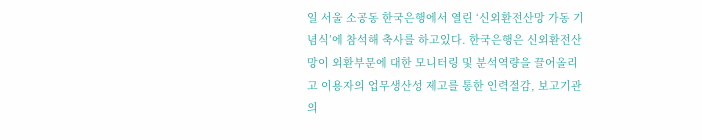일 서울 소공동 한국은행에서 열린 ‘신외환전산망 가동 기념식’에 참석해 축사를 하고있다. 한국은행은 신외환전산망이 외환부문에 대한 모니터링 및 분석역량을 끌어올리고 이용자의 업무생산성 제고를 통한 인력절감, 보고기관의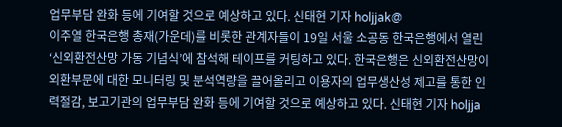업무부담 완화 등에 기여할 것으로 예상하고 있다. 신태현 기자 holjjak@
이주열 한국은행 총재(가운데)를 비롯한 관계자들이 19일 서울 소공동 한국은행에서 열린 ‘신외환전산망 가동 기념식’에 참석해 테이프를 커팅하고 있다. 한국은행은 신외환전산망이 외환부문에 대한 모니터링 및 분석역량을 끌어올리고 이용자의 업무생산성 제고를 통한 인력절감, 보고기관의 업무부담 완화 등에 기여할 것으로 예상하고 있다. 신태현 기자 holjja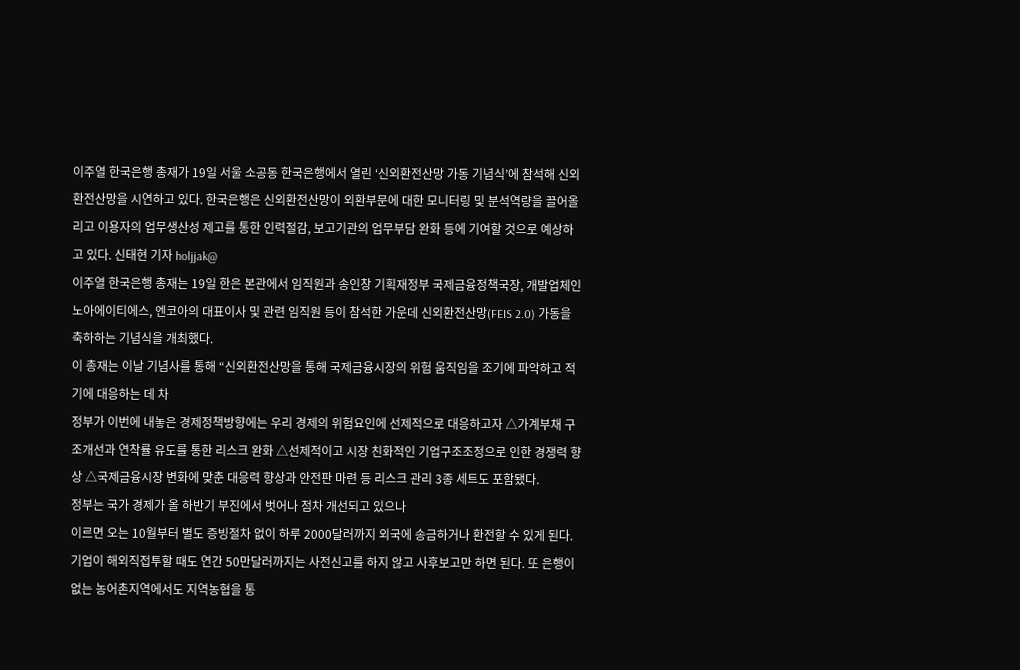이주열 한국은행 총재가 19일 서울 소공동 한국은행에서 열린 ‘신외환전산망 가동 기념식’에 참석해 신외환전산망을 시연하고 있다. 한국은행은 신외환전산망이 외환부문에 대한 모니터링 및 분석역량을 끌어올리고 이용자의 업무생산성 제고를 통한 인력절감, 보고기관의 업무부담 완화 등에 기여할 것으로 예상하고 있다. 신태현 기자 holjjak@
이주열 한국은행 총재는 19일 한은 본관에서 임직원과 송인창 기획재정부 국제금융정책국장, 개발업체인 노아에이티에스, 엔코아의 대표이사 및 관련 임직원 등이 참석한 가운데 신외환전산망(FEIS 2.0) 가동을 축하하는 기념식을 개최했다.
이 총재는 이날 기념사를 통해 “신외환전산망을 통해 국제금융시장의 위험 움직임을 조기에 파악하고 적기에 대응하는 데 차
정부가 이번에 내놓은 경제정책방향에는 우리 경제의 위험요인에 선제적으로 대응하고자 △가계부채 구조개선과 연착률 유도를 통한 리스크 완화 △선제적이고 시장 친화적인 기업구조조정으로 인한 경쟁력 향상 △국제금융시장 변화에 맞춘 대응력 향상과 안전판 마련 등 리스크 관리 3종 세트도 포함됐다.
정부는 국가 경제가 올 하반기 부진에서 벗어나 점차 개선되고 있으나
이르면 오는 10월부터 별도 증빙절차 없이 하루 2000달러까지 외국에 송금하거나 환전할 수 있게 된다. 기업이 해외직접투할 때도 연간 50만달러까지는 사전신고를 하지 않고 사후보고만 하면 된다. 또 은행이 없는 농어촌지역에서도 지역농협을 통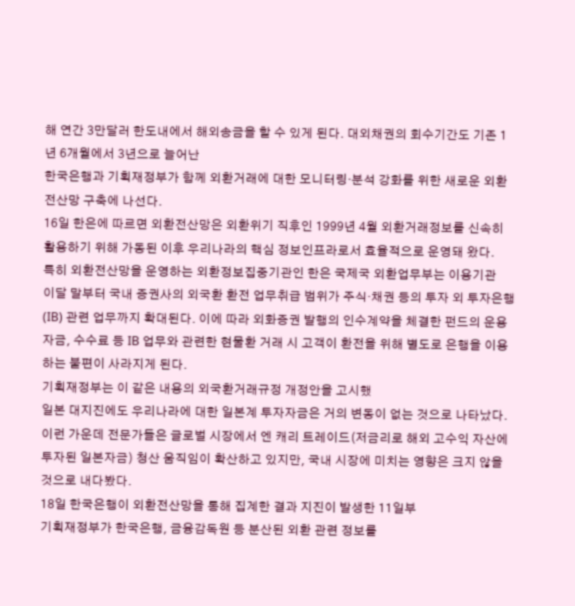해 연간 3만달러 한도내에서 해외송금을 할 수 있게 된다. 대외채권의 회수기간도 기존 1년 6개월에서 3년으로 늘어난
한국은행과 기획재정부가 함께 외환거래에 대한 모니터링·분석 강화를 위한 새로운 외환전산망 구축에 나선다.
16일 한은에 따르면 외환전산망은 외환위기 직후인 1999년 4월 외환거래정보를 신속히 활용하기 위해 가동된 이후 우리나라의 핵심 정보인프라로서 효율적으로 운영돼 왔다.
특히 외환전산망을 운영하는 외환정보집중기관인 한은 국제국 외환업무부는 이용기관
이달 말부터 국내 증권사의 외국환 환전 업무취급 범위가 주식·채권 등의 투자 외 투자은행(IB) 관련 업무까지 확대된다. 이에 따라 외화증권 발행의 인수계약을 체결한 펀드의 운용자금, 수수료 등 IB 업무와 관련한 현물환 거래 시 고객이 환전을 위해 별도로 은행을 이용하는 불편이 사라지게 된다.
기획재정부는 이 같은 내용의 외국환거래규정 개정안을 고시했
일본 대지진에도 우리나라에 대한 일본계 투자자금은 거의 변동이 없는 것으로 나타났다.
이런 가운데 전문가들은 글로벌 시장에서 엔 캐리 트레이드(저금리로 해외 고수익 자산에 투자된 일본자금) 청산 움직임이 확산하고 있지만, 국내 시장에 미치는 영향은 크지 않을 것으로 내다봤다.
18일 한국은행이 외환전산망을 통해 집계한 결과 지진이 발생한 11일부
기획재정부가 한국은행, 금융감독원 등 분산된 외환 관련 정보를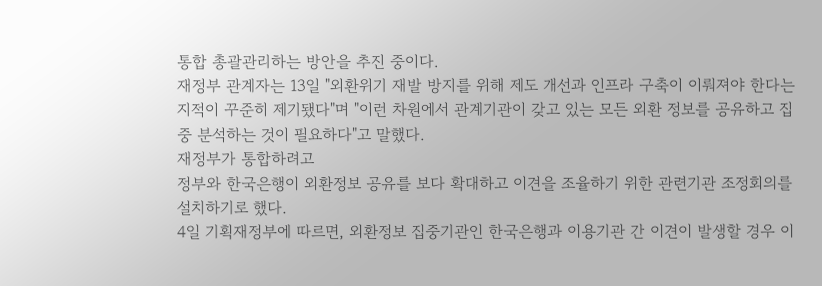통합 총괄관리하는 방안을 추진 중이다.
재정부 관계자는 13일 "외환위기 재발 방지를 위해 제도 개선과 인프라 구축이 이뤄져야 한다는 지적이 꾸준히 제기됐다"며 "이런 차원에서 관계기관이 갖고 있는 모든 외환 정보를 공유하고 집중 분석하는 것이 필요하다"고 말했다.
재정부가 통합하려고
정부와 한국은행이 외환정보 공유를 보다 확대하고 이견을 조율하기 위한 관련기관 조정회의를 설치하기로 했다.
4일 기획재정부에 따르면, 외환정보 집중기관인 한국은행과 이용기관 간 이견이 발생할 경우 이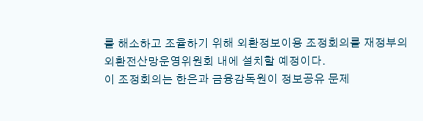를 해소하고 조율하기 위해 외환정보이용 조정회의를 재정부의 외환전산망운영위원회 내에 설치할 예정이다.
이 조정회의는 한은과 금융감독원이 정보공유 문제